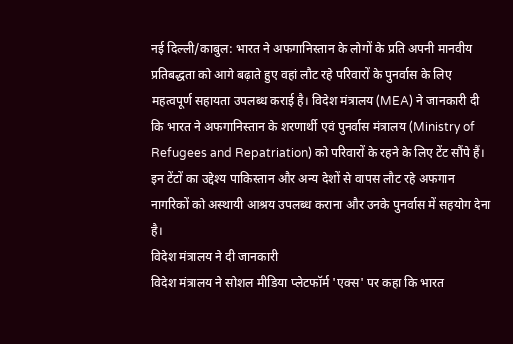नई दिल्ली/काबुल: भारत ने अफगानिस्तान के लोगों के प्रति अपनी मानवीय प्रतिबद्धता को आगे बढ़ाते हुए वहां लौट रहे परिवारों के पुनर्वास के लिए महत्वपूर्ण सहायता उपलब्ध कराई है। विदेश मंत्रालय (MEA) ने जानकारी दी कि भारत ने अफगानिस्तान के शरणार्थी एवं पुनर्वास मंत्रालय (Ministry of Refugees and Repatriation) को परिवारों के रहने के लिए टेंट सौंपे हैं। इन टेंटों का उद्देश्य पाकिस्तान और अन्य देशों से वापस लौट रहे अफगान नागरिकों को अस्थायी आश्रय उपलब्ध कराना और उनके पुनर्वास में सहयोग देना है।
विदेश मंत्रालय ने दी जानकारी
विदेश मंत्रालय ने सोशल मीडिया प्लेटफॉर्म 'एक्स' पर कहा कि भारत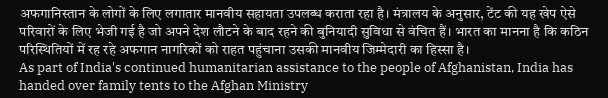अफगानिस्तान के लोगों के लिए लगातार मानवीय सहायता उपलब्ध कराता रहा है। मंत्रालय के अनुसार, टेंट की यह खेप ऐसे परिवारों के लिए भेजी गई है जो अपने देश लौटने के बाद रहने की बुनियादी सुविधा से वंचित हैं। भारत का मानना है कि कठिन परिस्थितियों में रह रहे अफगान नागरिकों को राहत पहुंचाना उसकी मानवीय जिम्मेदारी का हिस्सा है।
As part of India's continued humanitarian assistance to the people of Afghanistan, India has handed over family tents to the Afghan Ministry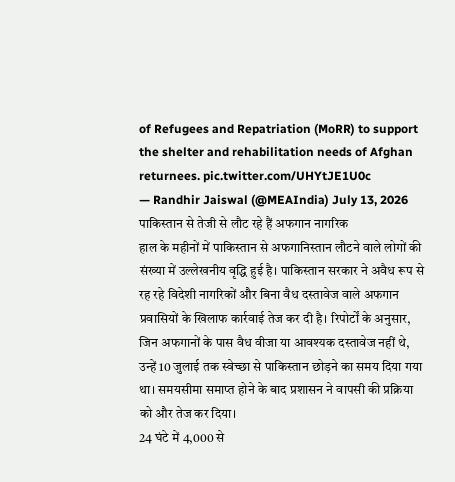of Refugees and Repatriation (MoRR) to support the shelter and rehabilitation needs of Afghan returnees. pic.twitter.com/UHYtJE1U0c
— Randhir Jaiswal (@MEAIndia) July 13, 2026
पाकिस्तान से तेजी से लौट रहे हैं अफगान नागरिक
हाल के महीनों में पाकिस्तान से अफगानिस्तान लौटने वाले लोगों की संख्या में उल्लेखनीय वृद्धि हुई है। पाकिस्तान सरकार ने अवैध रूप से रह रहे विदेशी नागरिकों और बिना वैध दस्तावेज वाले अफगान प्रवासियों के खिलाफ कार्रवाई तेज कर दी है। रिपोर्टों के अनुसार, जिन अफगानों के पास वैध वीजा या आवश्यक दस्तावेज नहीं थे, उन्हें 10 जुलाई तक स्वेच्छा से पाकिस्तान छोड़ने का समय दिया गया था। समयसीमा समाप्त होने के बाद प्रशासन ने वापसी की प्रक्रिया को और तेज कर दिया।
24 घंटे में 4,000 से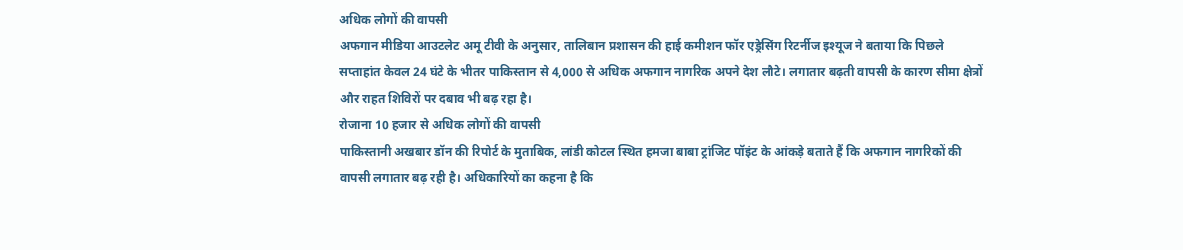अधिक लोगों की वापसी
अफगान मीडिया आउटलेट अमू टीवी के अनुसार, तालिबान प्रशासन की हाई कमीशन फॉर एड्रेसिंग रिटर्नीज इश्यूज ने बताया कि पिछले सप्ताहांत केवल 24 घंटे के भीतर पाकिस्तान से 4,000 से अधिक अफगान नागरिक अपने देश लौटे। लगातार बढ़ती वापसी के कारण सीमा क्षेत्रों और राहत शिविरों पर दबाव भी बढ़ रहा है।
रोजाना 10 हजार से अधिक लोगों की वापसी
पाकिस्तानी अखबार डॉन की रिपोर्ट के मुताबिक, लांडी कोटल स्थित हमजा बाबा ट्रांजिट पॉइंट के आंकड़े बताते हैं कि अफगान नागरिकों की वापसी लगातार बढ़ रही है। अधिकारियों का कहना है कि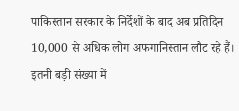पाकिस्तान सरकार के निर्देशों के बाद अब प्रतिदिन 10,000 से अधिक लोग अफगानिस्तान लौट रहे हैं। इतनी बड़ी संख्या में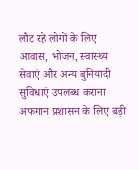लौट रहे लोगों के लिए आवास, भोजन, स्वास्थ्य सेवाएं और अन्य बुनियादी सुविधाएं उपलब्ध कराना अफगान प्रशासन के लिए बड़ी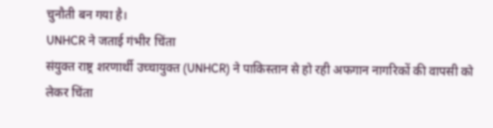चुनौती बन गया है।
UNHCR ने जताई गंभीर चिंता
संयुक्त राष्ट्र शरणार्थी उच्चायुक्त (UNHCR) ने पाकिस्तान से हो रही अफगान नागरिकों की वापसी को लेकर चिंता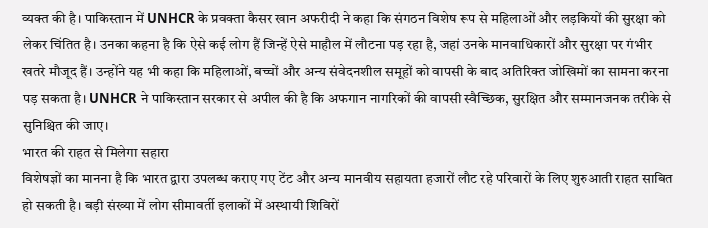व्यक्त की है। पाकिस्तान में UNHCR के प्रवक्ता कैसर खान अफरीदी ने कहा कि संगठन विशेष रूप से महिलाओं और लड़कियों की सुरक्षा को लेकर चिंतित है। उनका कहना है कि ऐसे कई लोग हैं जिन्हें ऐसे माहौल में लौटना पड़ रहा है, जहां उनके मानवाधिकारों और सुरक्षा पर गंभीर खतरे मौजूद हैं। उन्होंने यह भी कहा कि महिलाओं, बच्चों और अन्य संवेदनशील समूहों को वापसी के बाद अतिरिक्त जोखिमों का सामना करना पड़ सकता है। UNHCR ने पाकिस्तान सरकार से अपील की है कि अफगान नागरिकों की वापसी स्वैच्छिक, सुरक्षित और सम्मानजनक तरीके से सुनिश्चित की जाए।
भारत की राहत से मिलेगा सहारा
विशेषज्ञों का मानना है कि भारत द्वारा उपलब्ध कराए गए टेंट और अन्य मानवीय सहायता हजारों लौट रहे परिवारों के लिए शुरुआती राहत साबित हो सकती है। बड़ी संख्या में लोग सीमावर्ती इलाकों में अस्थायी शिविरों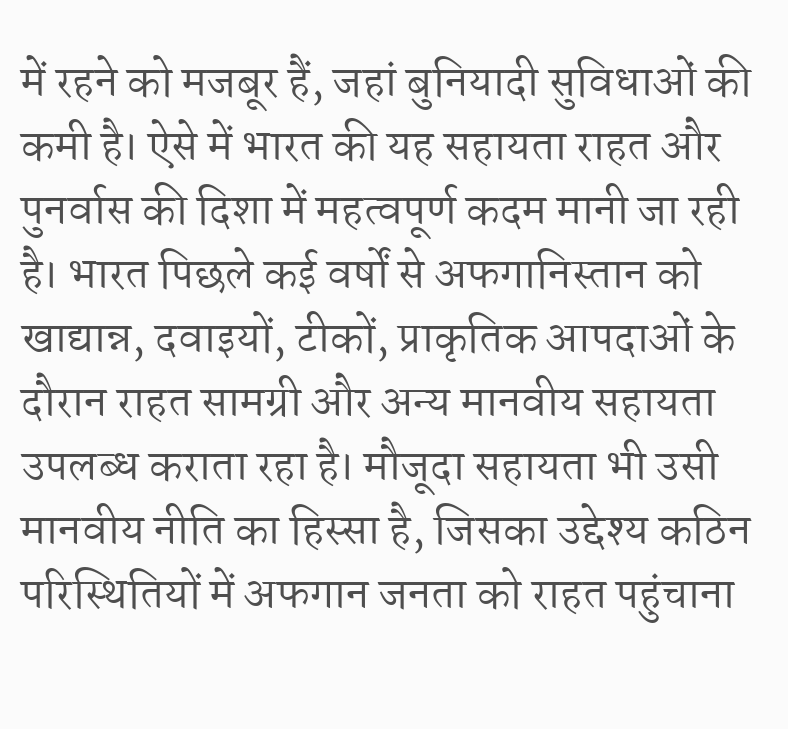में रहने को मजबूर हैं, जहां बुनियादी सुविधाओं की कमी है। ऐसे में भारत की यह सहायता राहत और पुनर्वास की दिशा में महत्वपूर्ण कदम मानी जा रही है। भारत पिछले कई वर्षों से अफगानिस्तान को खाद्यान्न, दवाइयों, टीकों, प्राकृतिक आपदाओं के दौरान राहत सामग्री और अन्य मानवीय सहायता उपलब्ध कराता रहा है। मौजूदा सहायता भी उसी मानवीय नीति का हिस्सा है, जिसका उद्देश्य कठिन परिस्थितियों में अफगान जनता को राहत पहुंचाना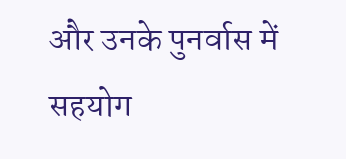और उनके पुनर्वास में सहयोग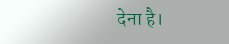देना है।